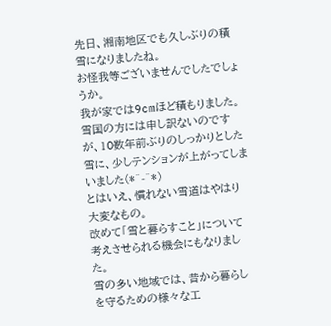先日、湘南地区でも久しぶりの積雪になりましたね。
お怪我等ございませんでしたでしょうか。
我が家では9cmほど積もりました。
雪国の方には申し訳ないのですが、10数年前ぶりのしっかりとした雪に、少しテンションが上がってしまいました(*^-^*)
とはいえ、慣れない雪道はやはり大変なもの。
改めて「雪と暮らすこと」について考えさせられる機会にもなりました。
雪の多い地域では、昔から暮らしを守るための様々な工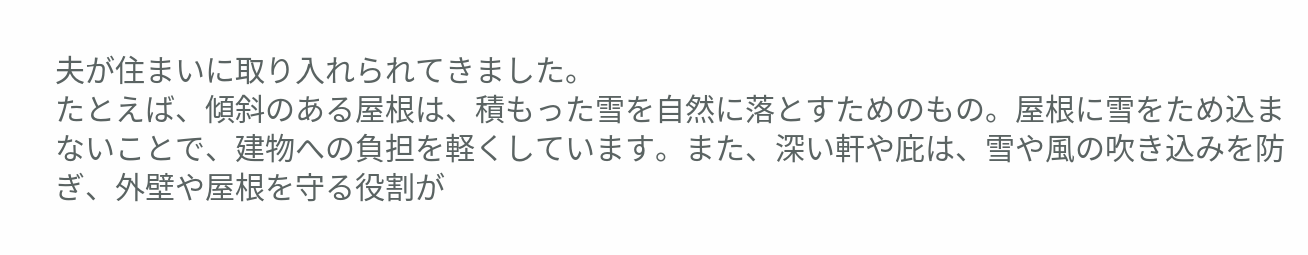夫が住まいに取り入れられてきました。
たとえば、傾斜のある屋根は、積もった雪を自然に落とすためのもの。屋根に雪をため込まないことで、建物への負担を軽くしています。また、深い軒や庇は、雪や風の吹き込みを防ぎ、外壁や屋根を守る役割が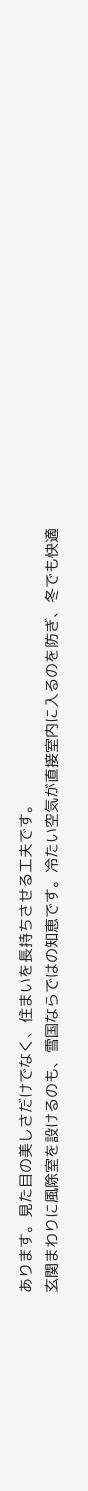あります。見た目の美しさだけでなく、住まいを長持ちさせる工夫です。
玄関まわりに風除室を設けるのも、雪国ならではの知恵です。冷たい空気が直接室内に入るのを防ぎ、冬でも快適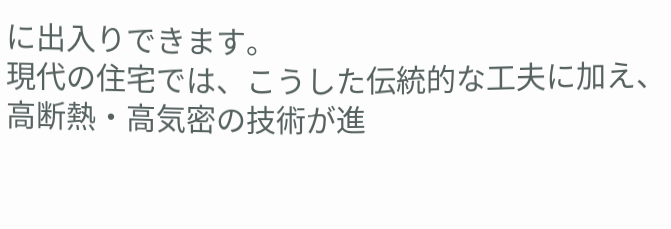に出入りできます。
現代の住宅では、こうした伝統的な工夫に加え、高断熱・高気密の技術が進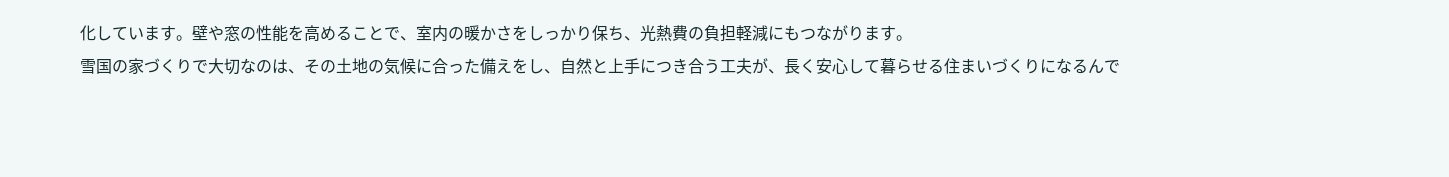化しています。壁や窓の性能を高めることで、室内の暖かさをしっかり保ち、光熱費の負担軽減にもつながります。
雪国の家づくりで大切なのは、その土地の気候に合った備えをし、自然と上手につき合う工夫が、長く安心して暮らせる住まいづくりになるんで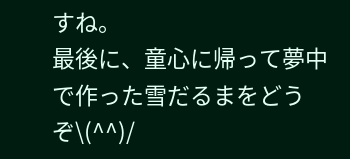すね。
最後に、童心に帰って夢中で作った雪だるまをどうぞ\(^^)/